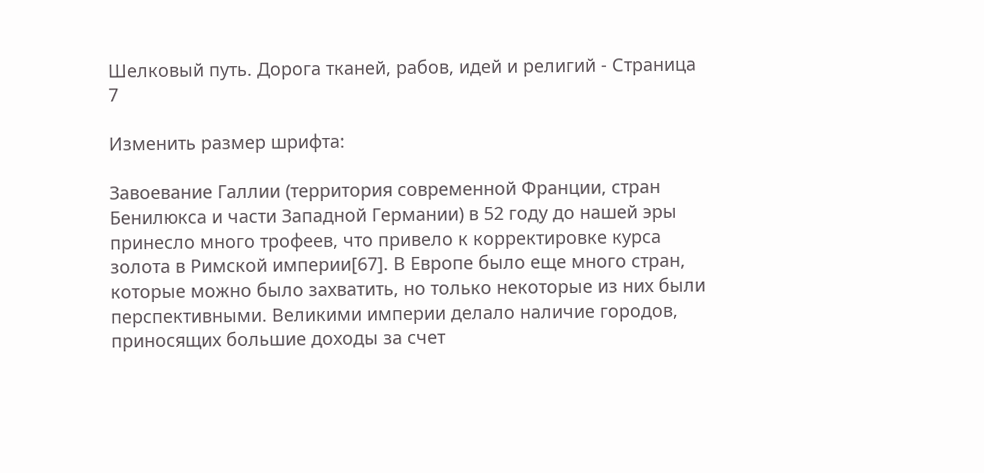Шелковый путь. Дорога тканей, рабов, идей и религий - Страница 7

Изменить размер шрифта:

Завоевание Галлии (территория современной Франции, стран Бенилюкса и части Западной Германии) в 52 году до нашей эры принесло много трофеев, что привело к корректировке курса золота в Римской империи[67]. В Европе было еще много стран, которые можно было захватить, но только некоторые из них были перспективными. Великими империи делало наличие городов, приносящих большие доходы за счет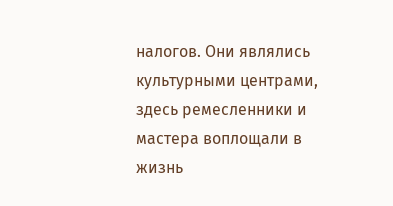налогов. Они являлись культурными центрами, здесь ремесленники и мастера воплощали в жизнь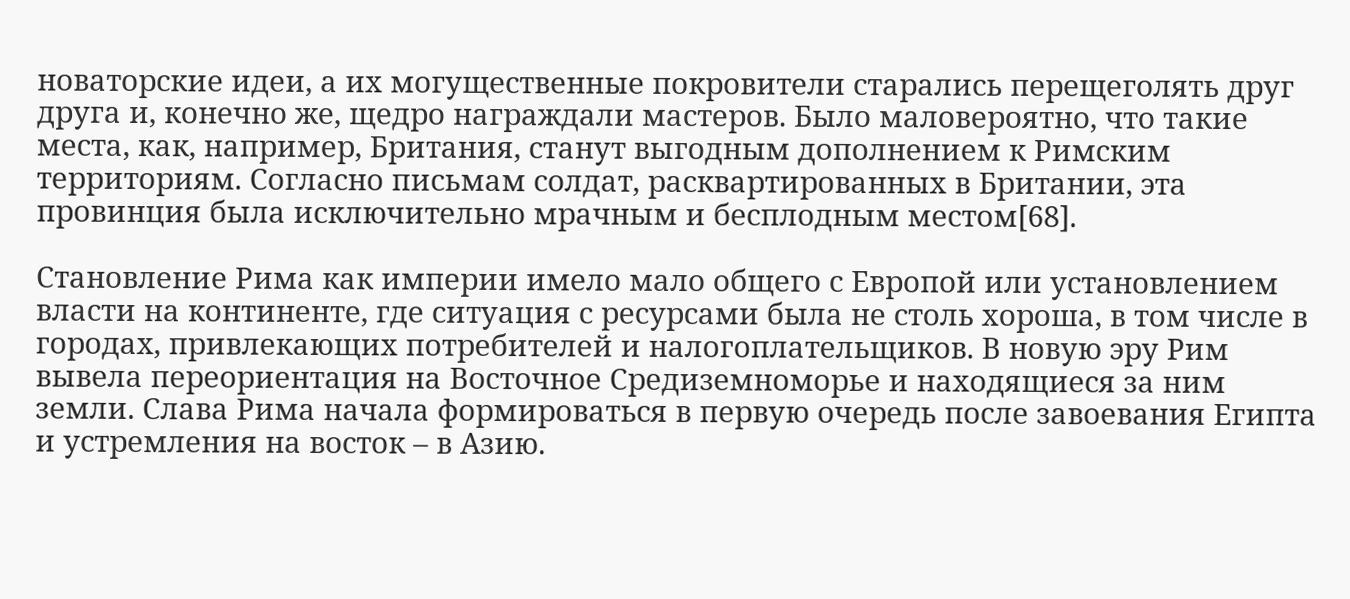новаторские идеи, а их могущественные покровители старались перещеголять друг друга и, конечно же, щедро награждали мастеров. Было маловероятно, что такие места, как, например, Британия, станут выгодным дополнением к Римским территориям. Согласно письмам солдат, расквартированных в Британии, эта провинция была исключительно мрачным и бесплодным местом[68].

Становление Рима как империи имело мало общего с Европой или установлением власти на континенте, где ситуация с ресурсами была не столь хороша, в том числе в городах, привлекающих потребителей и налогоплательщиков. В новую эру Рим вывела переориентация на Восточное Средиземноморье и находящиеся за ним земли. Слава Рима начала формироваться в первую очередь после завоевания Египта и устремления на восток – в Азию.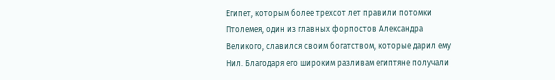Египет, которым более трехсот лет правили потомки Птолемея, один из главных форпостов Александра Великого, славился своим богатством, которые дарил ему Нил. Благодаря его широким разливам египтяне получали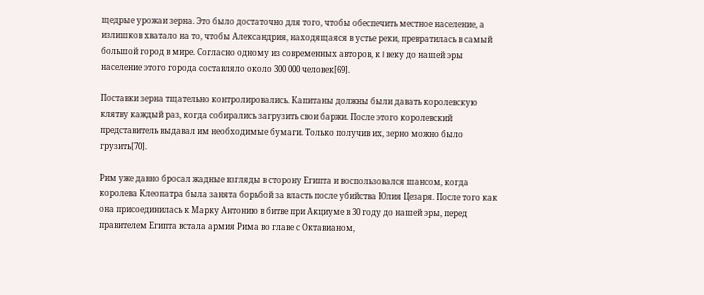щедрые урожаи зерна. Это было достаточно для того, чтобы обеспечить местное население, а излишков хватало на то, чтобы Александрия, находящаяся в устье реки, превратилась в самый большой город в мире. Согласно одному из современных авторов, к I веку до нашей эры население этого города составляло около 300 000 человек[69].

Поставки зерна тщательно контролировались. Капитаны должны были давать королевскую клятву каждый раз, когда собирались загрузить свои баржи. После этого королевский представитель выдавал им необходимые бумаги. Только получив их, зерно можно было грузить[70].

Рим уже давно бросал жадные взгляды в сторону Египта и воспользовался шансом, когда королева Клеопатра была занята борьбой за власть после убийства Юлия Цезаря. После того как она присоединилась к Марку Антонию в битве при Акциуме в 30 году до нашей эры, перед правителем Египта встала армия Рима во главе с Октавианом,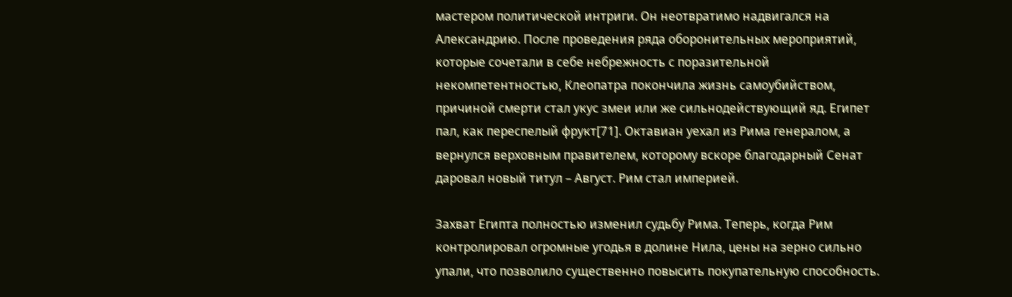мастером политической интриги. Он неотвратимо надвигался на Александрию. После проведения ряда оборонительных мероприятий, которые сочетали в себе небрежность с поразительной некомпетентностью, Клеопатра покончила жизнь самоубийством, причиной смерти стал укус змеи или же сильнодействующий яд. Египет пал, как переспелый фрукт[71]. Октавиан уехал из Рима генералом, а вернулся верховным правителем, которому вскоре благодарный Сенат даровал новый титул – Август. Рим стал империей.

Захват Египта полностью изменил судьбу Рима. Теперь, когда Рим контролировал огромные угодья в долине Нила, цены на зерно сильно упали, что позволило существенно повысить покупательную способность.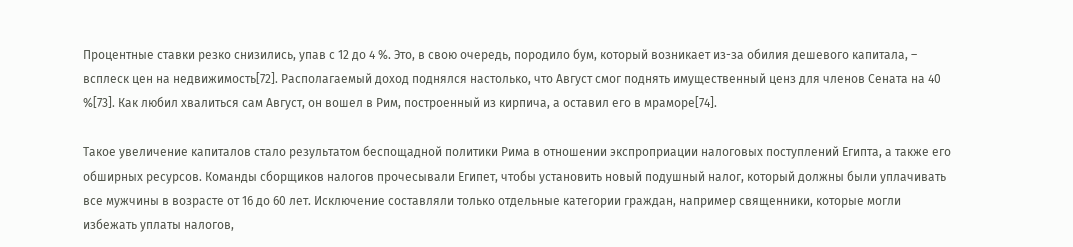Процентные ставки резко снизились, упав с 12 до 4 %. Это, в свою очередь, породило бум, который возникает из-за обилия дешевого капитала, – всплеск цен на недвижимость[72]. Располагаемый доход поднялся настолько, что Август смог поднять имущественный ценз для членов Сената на 40 %[73]. Как любил хвалиться сам Август, он вошел в Рим, построенный из кирпича, а оставил его в мраморе[74].

Такое увеличение капиталов стало результатом беспощадной политики Рима в отношении экспроприации налоговых поступлений Египта, а также его обширных ресурсов. Команды сборщиков налогов прочесывали Египет, чтобы установить новый подушный налог, который должны были уплачивать все мужчины в возрасте от 16 до 60 лет. Исключение составляли только отдельные категории граждан, например священники, которые могли избежать уплаты налогов,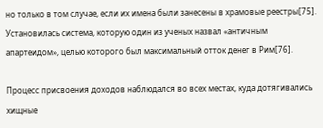но только в том случае, если их имена были занесены в храмовые реестры[75]. Установилась система, которую один из ученых назвал «античным апартеидом», целью которого был максимальный отток денег в Рим[76].

Процесс присвоения доходов наблюдался во всех местах, куда дотягивались хищные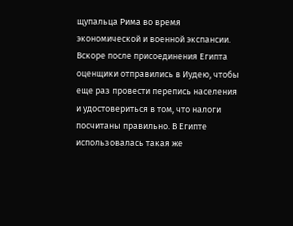щупальца Рима во время экономической и военной экспансии. Вскоре после присоединения Египта оценщики отправились в Иудею, чтобы еще раз провести перепись населения и удостовериться в том, что налоги посчитаны правильно. В Египте использовалась такая же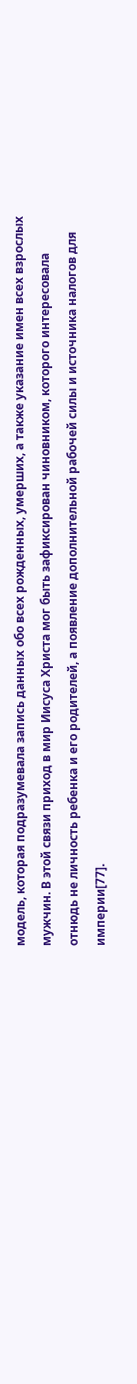модель, которая подразумевала запись данных обо всех рожденных, умерших, а также указание имен всех взрослых мужчин. В этой связи приход в мир Иисуса Христа мог быть зафиксирован чиновником, которого интересовала отнюдь не личность ребенка и его родителей, а появление дополнительной рабочей силы и источника налогов для империи[77].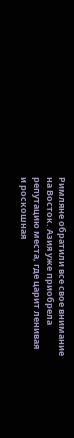Римляне обратили все свое внимание на Восток. Азия уже приобрела репутацию места, где царит ленивая и роскошная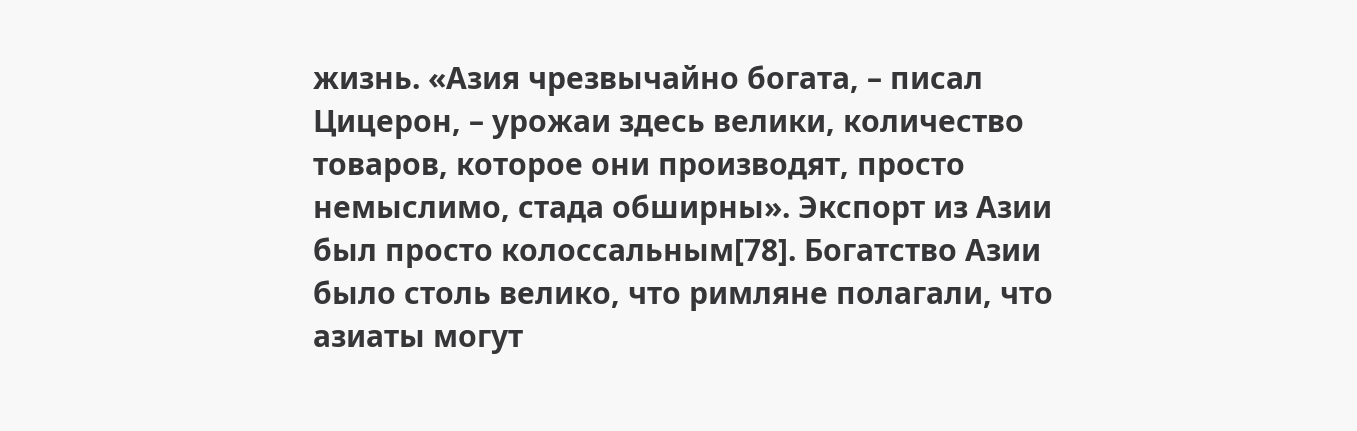жизнь. «Азия чрезвычайно богата, – писал Цицерон, – урожаи здесь велики, количество товаров, которое они производят, просто немыслимо, стада обширны». Экспорт из Азии был просто колоссальным[78]. Богатство Азии было столь велико, что римляне полагали, что азиаты могут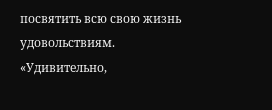посвятить всю свою жизнь удовольствиям. «Удивительно,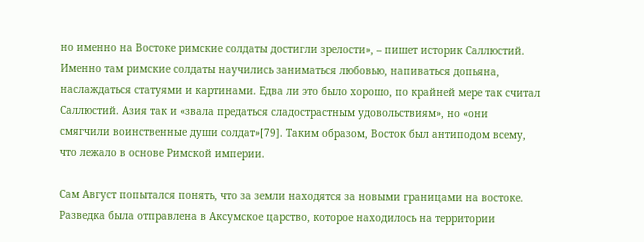но именно на Востоке римские солдаты достигли зрелости», – пишет историк Саллюстий. Именно там римские солдаты научились заниматься любовью, напиваться допьяна, наслаждаться статуями и картинами. Едва ли это было хорошо, по крайней мере так считал Саллюстий. Азия так и «звала предаться сладострастным удовольствиям», но «они смягчили воинственные души солдат»[79]. Таким образом, Восток был антиподом всему, что лежало в основе Римской империи.

Сам Август попытался понять, что за земли находятся за новыми границами на востоке. Разведка была отправлена в Аксумское царство, которое находилось на территории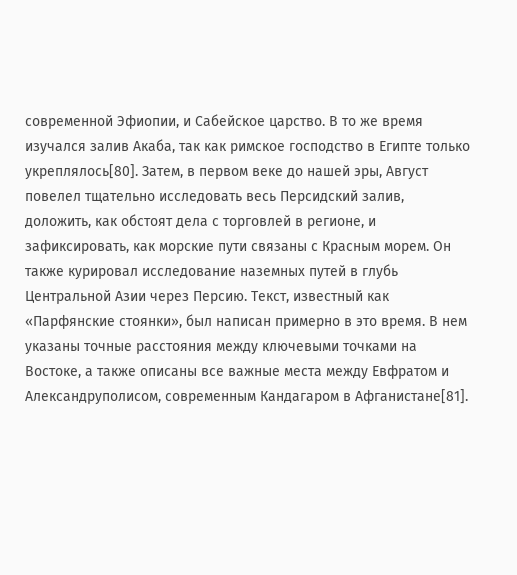современной Эфиопии, и Сабейское царство. В то же время изучался залив Акаба, так как римское господство в Египте только укреплялось[80]. Затем, в первом веке до нашей эры, Август повелел тщательно исследовать весь Персидский залив, доложить, как обстоят дела с торговлей в регионе, и зафиксировать, как морские пути связаны с Красным морем. Он также курировал исследование наземных путей в глубь Центральной Азии через Персию. Текст, известный как «Парфянские стоянки», был написан примерно в это время. В нем указаны точные расстояния между ключевыми точками на Востоке, а также описаны все важные места между Евфратом и Александруполисом, современным Кандагаром в Афганистане[81].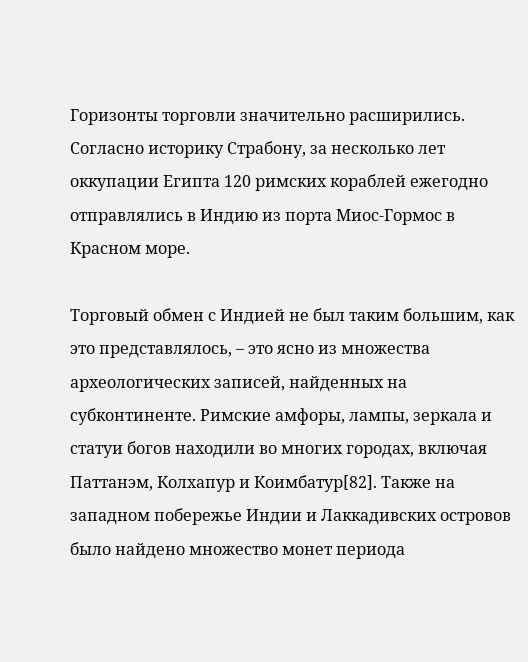Горизонты торговли значительно расширились. Согласно историку Страбону, за несколько лет оккупации Египта 120 римских кораблей ежегодно отправлялись в Индию из порта Миос-Гормос в Красном море.

Торговый обмен с Индией не был таким большим, как это представлялось, – это ясно из множества археологических записей, найденных на субконтиненте. Римские амфоры, лампы, зеркала и статуи богов находили во многих городах, включая Паттанэм, Колхапур и Коимбатур[82]. Также на западном побережье Индии и Лаккадивских островов было найдено множество монет периода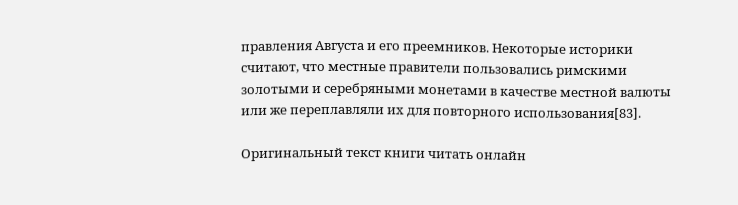правления Августа и его преемников. Некоторые историки считают, что местные правители пользовались римскими золотыми и серебряными монетами в качестве местной валюты или же переплавляли их для повторного использования[83].

Оригинальный текст книги читать онлайн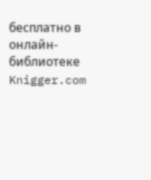бесплатно в онлайн-библиотеке Knigger.com